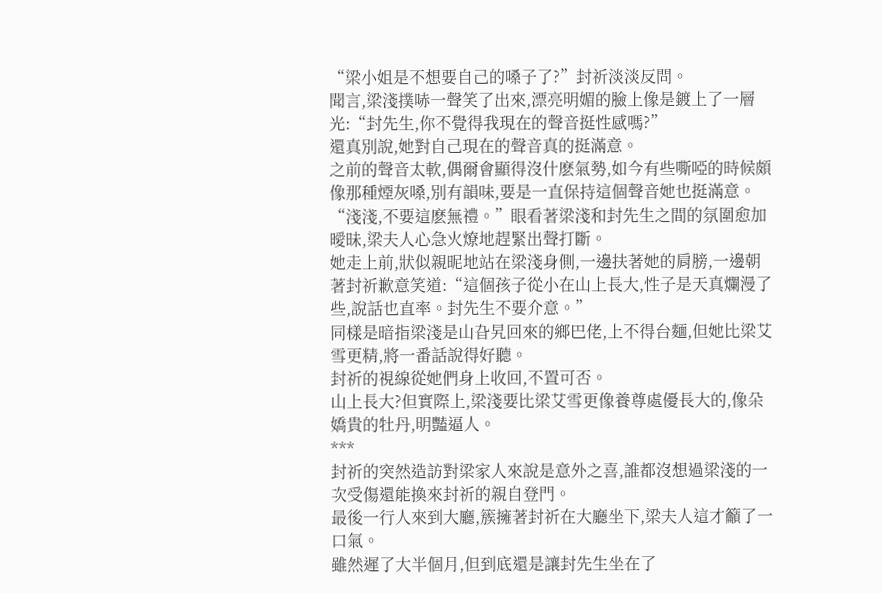“梁小姐是不想要自己的嗓子了?”封祈淡淡反問。
聞言,梁淺撲哧一聲笑了出來,漂亮明媚的臉上像是鍍上了一層光:“封先生,你不覺得我現在的聲音挺性感嗎?”
還真別說,她對自己現在的聲音真的挺滿意。
之前的聲音太軟,偶爾會顯得沒什麽氣勢,如今有些嘶啞的時候頗像那種煙灰嗓,別有韻味,要是一直保持這個聲音她也挺滿意。
“淺淺,不要這麽無禮。”眼看著梁淺和封先生之間的氛圍愈加曖昧,梁夫人心急火燎地趕緊出聲打斷。
她走上前,狀似親昵地站在梁淺身側,一邊扶著她的肩膀,一邊朝著封祈歉意笑道:“這個孩子從小在山上長大,性子是天真爛漫了些,說話也直率。封先生不要介意。”
同樣是暗指梁淺是山旮旯回來的鄉巴佬,上不得台麵,但她比梁艾雪更精,將一番話說得好聽。
封祈的視線從她們身上收回,不置可否。
山上長大?但實際上,梁淺要比梁艾雪更像養尊處優長大的,像朵嬌貴的牡丹,明豔逼人。
***
封祈的突然造訪對梁家人來說是意外之喜,誰都沒想過梁淺的一次受傷還能換來封祈的親自登門。
最後一行人來到大廳,簇擁著封祈在大廳坐下,梁夫人這才籲了一口氣。
雖然遲了大半個月,但到底還是讓封先生坐在了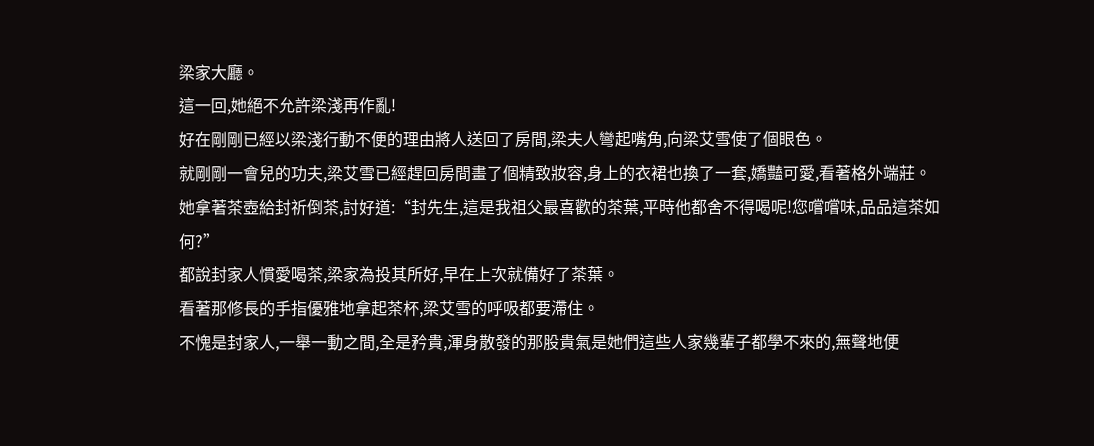梁家大廳。
這一回,她絕不允許梁淺再作亂!
好在剛剛已經以梁淺行動不便的理由將人送回了房間,梁夫人彎起嘴角,向梁艾雪使了個眼色。
就剛剛一會兒的功夫,梁艾雪已經趕回房間畫了個精致妝容,身上的衣裙也換了一套,嬌豔可愛,看著格外端莊。
她拿著茶壺給封祈倒茶,討好道:“封先生,這是我祖父最喜歡的茶葉,平時他都舍不得喝呢!您嚐嚐味,品品這茶如何?”
都說封家人慣愛喝茶,梁家為投其所好,早在上次就備好了茶葉。
看著那修長的手指優雅地拿起茶杯,梁艾雪的呼吸都要滯住。
不愧是封家人,一舉一動之間,全是矜貴,渾身散發的那股貴氣是她們這些人家幾輩子都學不來的,無聲地便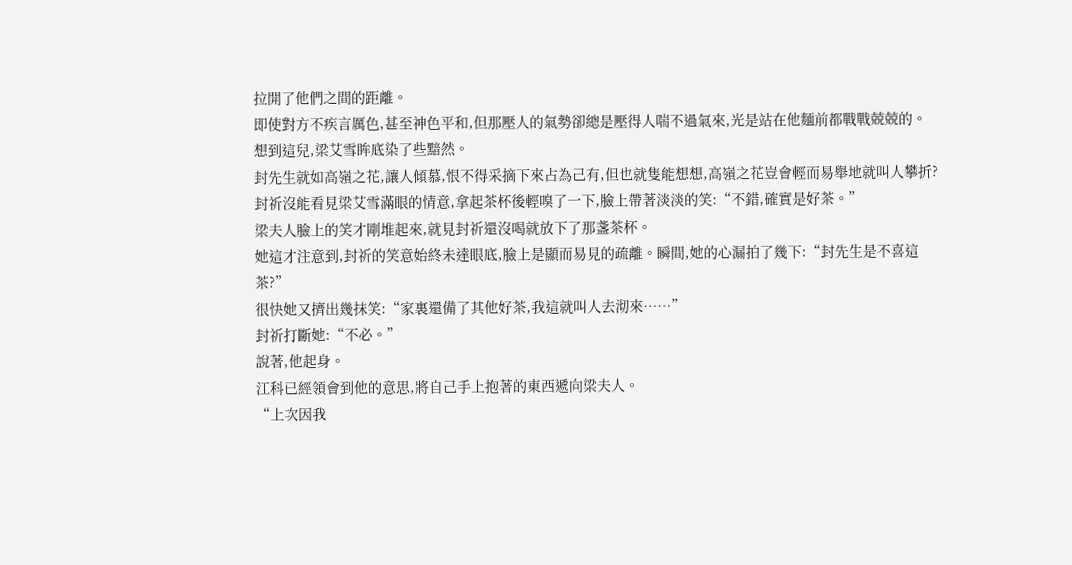拉開了他們之間的距離。
即使對方不疾言厲色,甚至神色平和,但那壓人的氣勢卻總是壓得人喘不過氣來,光是站在他麵前都戰戰兢兢的。
想到這兒,梁艾雪眸底染了些黯然。
封先生就如高嶺之花,讓人傾慕,恨不得采摘下來占為己有,但也就隻能想想,高嶺之花豈會輕而易舉地就叫人攀折?
封祈沒能看見梁艾雪滿眼的情意,拿起茶杯後輕嗅了一下,臉上帶著淡淡的笑:“不錯,確實是好茶。”
梁夫人臉上的笑才剛堆起來,就見封祈還沒喝就放下了那盞茶杯。
她這才注意到,封祈的笑意始終未達眼底,臉上是顯而易見的疏離。瞬間,她的心漏拍了幾下:“封先生是不喜這茶?”
很快她又擠出幾抹笑:“家裏還備了其他好茶,我這就叫人去沏來……”
封祈打斷她:“不必。”
說著,他起身。
江科已經領會到他的意思,將自己手上抱著的東西遞向梁夫人。
“上次因我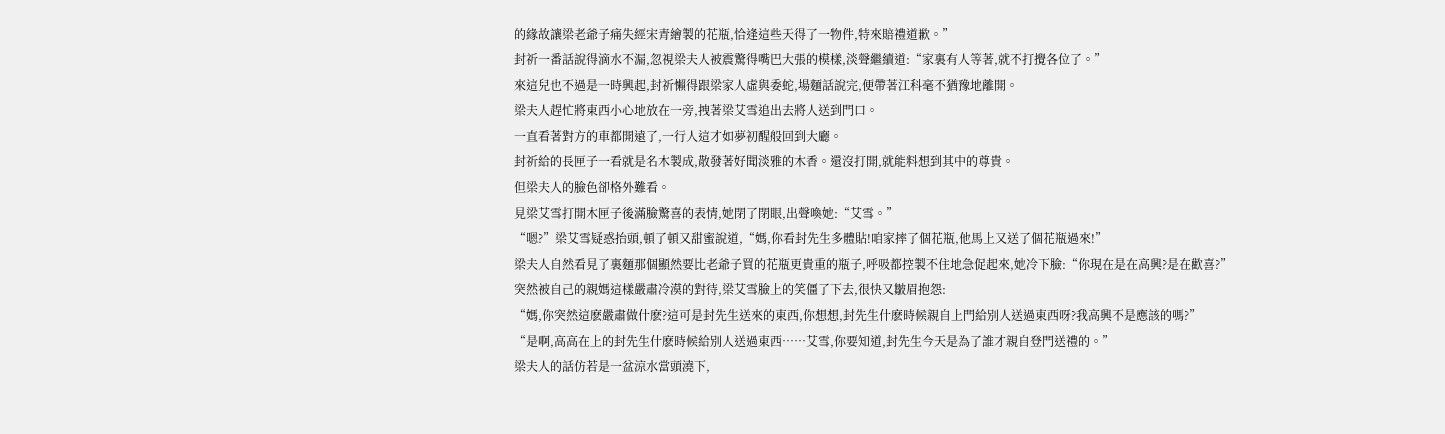的緣故讓梁老爺子痛失經宋青繪製的花瓶,恰逢這些天得了一物件,特來賠禮道歉。”
封祈一番話說得滴水不漏,忽視梁夫人被震驚得嘴巴大張的模樣,淡聲繼續道:“家裏有人等著,就不打攪各位了。”
來這兒也不過是一時興起,封祈懶得跟梁家人虛與委蛇,場麵話說完,便帶著江科毫不猶豫地離開。
梁夫人趕忙將東西小心地放在一旁,拽著梁艾雪追出去將人送到門口。
一直看著對方的車都開遠了,一行人這才如夢初醒般回到大廳。
封祈給的長匣子一看就是名木製成,散發著好聞淡雅的木香。還沒打開,就能料想到其中的尊貴。
但梁夫人的臉色卻格外難看。
見梁艾雪打開木匣子後滿臉驚喜的表情,她閉了閉眼,出聲喚她:“艾雪。”
“嗯?”梁艾雪疑惑抬頭,頓了頓又甜蜜說道,“媽,你看封先生多體貼!咱家摔了個花瓶,他馬上又送了個花瓶過來!”
梁夫人自然看見了裏麵那個顯然要比老爺子買的花瓶更貴重的瓶子,呼吸都控製不住地急促起來,她冷下臉:“你現在是在高興?是在歡喜?”
突然被自己的親媽這樣嚴肅冷漠的對待,梁艾雪臉上的笑僵了下去,很快又皺眉抱怨:
“媽,你突然這麽嚴肅做什麽?這可是封先生送來的東西,你想想,封先生什麽時候親自上門給別人送過東西呀?我高興不是應該的嗎?”
“是啊,高高在上的封先生什麽時候給別人送過東西……艾雪,你要知道,封先生今天是為了誰才親自登門送禮的。”
梁夫人的話仿若是一盆涼水當頭澆下,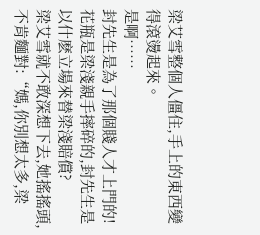梁艾雪整個人僵住,手上的東西變得滾燙起來。
是啊……
封先生是為了那個賤人才上門的!
花瓶是梁淺親手摔碎的,封先生是以什麽立場來替梁淺賠償?
梁艾雪就不敢深想下去,她搖搖頭,不肯麵對:“媽,你別想太多,梁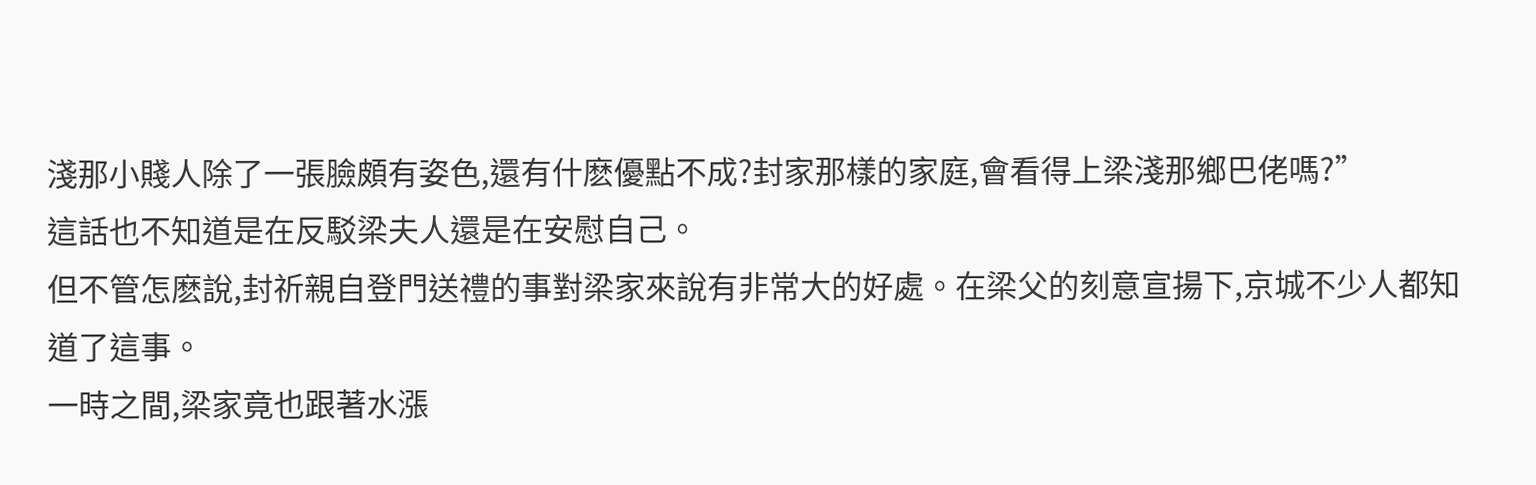淺那小賤人除了一張臉頗有姿色,還有什麽優點不成?封家那樣的家庭,會看得上梁淺那鄉巴佬嗎?”
這話也不知道是在反駁梁夫人還是在安慰自己。
但不管怎麽說,封祈親自登門送禮的事對梁家來說有非常大的好處。在梁父的刻意宣揚下,京城不少人都知道了這事。
一時之間,梁家竟也跟著水漲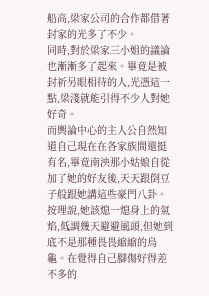船高,梁家公司的合作都借著封家的光多了不少。
同時,對於梁家三小姐的議論也漸漸多了起來。畢竟是被封祈另眼相待的人,光憑這一點,梁淺就能引得不少人對她好奇。
而輿論中心的主人公自然知道自己現在在各家族間還挺有名,畢竟南泱那小姑娘自從加了她的好友後,天天跟倒豆子般跟她講這些豪門八卦。
按理說,她該熄一熄身上的氣焰,低調幾天避避風頭,但她到底不是那種畏畏縮縮的烏龜。在覺得自己腳傷好得差不多的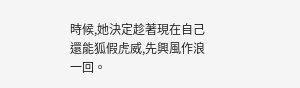時候,她決定趁著現在自己還能狐假虎威,先興風作浪一回。